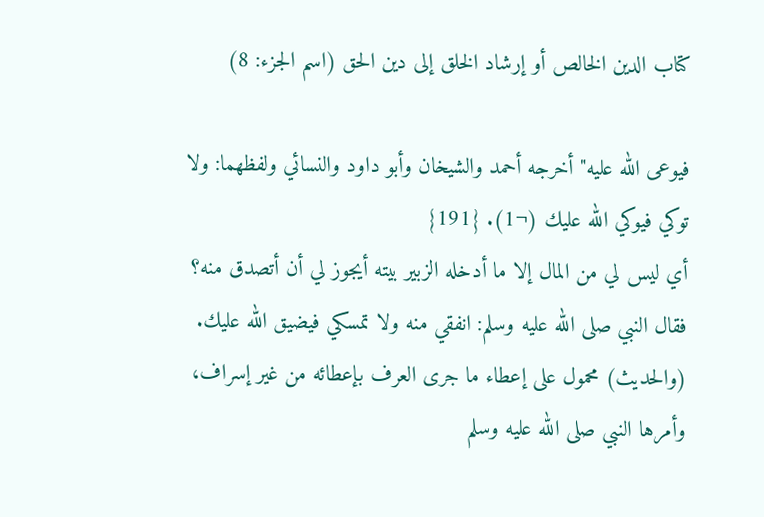كتاب الدين الخالص أو إرشاد الخلق إلى دين الحق (اسم الجزء: 8)

فيوعى الله عليه" أخرجه أحمد والشيخان وأبو داود والنسائي ولفظهما: ولا توكي فيوكي الله عليك (¬1). {191}
أي ليس لي من المال إلا ما أدخله الزبير بيته أيجوز لي أن أتصدق منه؟ فقال النبي صلى الله عليه وسلم: انفقي منه ولا تمسكي فيضيق الله عليك.
(والحديث) محمول على إعطاء ما جرى العرف بإعطائه من غير إسراف، وأمرها النبي صلى الله عليه وسلم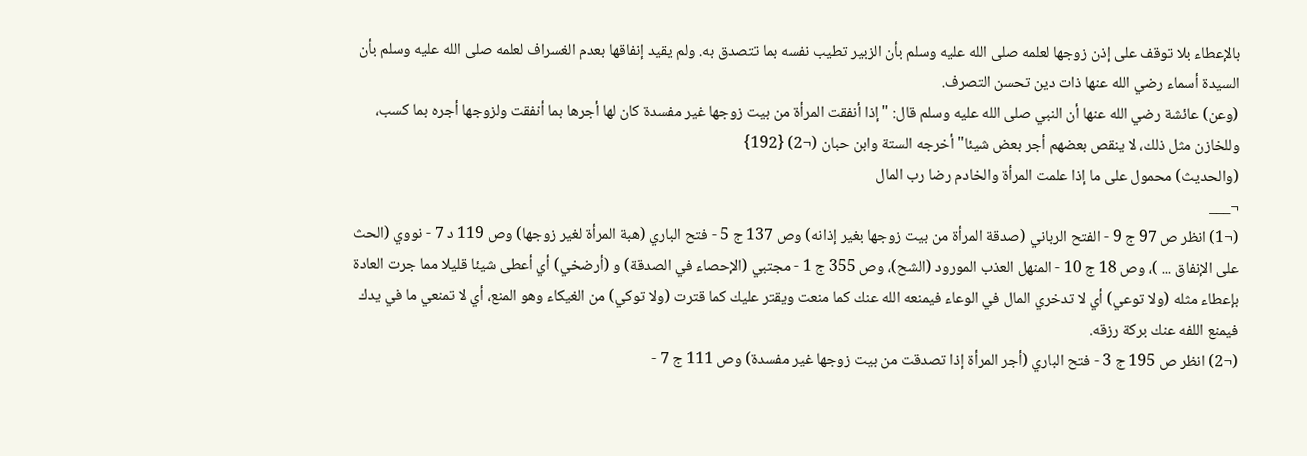بالإعطاء بلا توقف على إذن زوجها لعلمه صلى الله عليه وسلم بأن الزبير تطيب نفسه بما تتصدق به. ولم يقيد إنفاقها بعدم الغسراف لعلمه صلى الله عليه وسلم بأن السيدة أسماء رضي الله عنها ذات دين تحسن التصرف.
(وعن) عائشة رضي الله عنها أن النبي صلى الله عليه وسلم قال: "إذا أنفقت المرأة من بيت زوجها غير مفسدة كان لها أجرها بما أنفقت ولزوجها أجره بما كسب، وللخازن مثل ذلك، لا ينقص بعضهم أجر بعض شيئا" أخرجه الستة وابن حبان (¬2) {192}
(والحديث) محمول على ما إذا علمت المرأة والخادم رضا رب المال
¬___
(¬1) انظر ص 97 ج 9 - الفتح الرباني (صدقة المرأة من بيت زوجها بغير إذانه) وص 137 ج 5 - فتح الباري (هبة المرأة لغير زوجها) وص 119 د 7 - نووي (الحث على الإنفاق ... )، وص 18 ج 10 - المنهل العذب المورود (الشح)، وص 355 ج 1 - مجتبي (الإحصاء في الصدقة) و (أرضخي) أي أعطى شيئا قليلا مما جرت العادة بإعطاء مثله (ولا توعي) أي لا تدخري المال في الوعاء فيمنعه الله عنك كما منعت ويقتر عليك كما قترت (ولا توكي) من الغيكاء وهو المنع، أي لا تمنعي ما في يدك فيمنع اللفه عنك بركة رزقه.
(¬2) انظر ص 195 ج 3 - فتح الباري (أجر المرأة إذا تصدقت من بيت زوجها غير مفسدة) وص 111 ج 7 -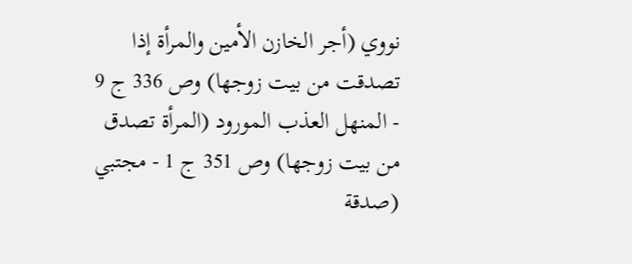نووي (أجر الخازن الأمين والمرأة إذا تصدقت من بيت زوجها) وص 336 ج 9 - المنهل العذب المورود (المرأة تصدق من بيت زوجها) وص 351 ج 1 - مجتبي (صدقة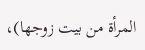المرأة من بيت زوجها)،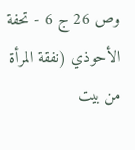وص 26 ج 6 - تحفة الأحوذي (نفقة المرأة من بيت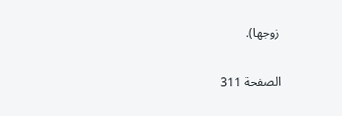زوجها).

الصفحة 311